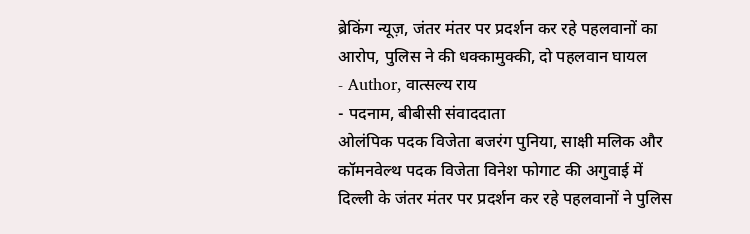ब्रेकिंग न्यूज़, जंतर मंतर पर प्रदर्शन कर रहे पहलवानों का आरोप, पुलिस ने की धक्कामुक्की, दो पहलवान घायल
- Author, वात्सल्य राय
- पदनाम, बीबीसी संवाददाता
ओलंपिक पदक विजेता बजरंग पुनिया, साक्षी मलिक और कॉमनवेल्थ पदक विजेता विनेश फोगाट की अगुवाई में दिल्ली के जंतर मंतर पर प्रदर्शन कर रहे पहलवानों ने पुलिस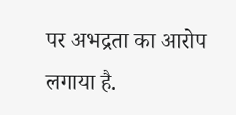पर अभद्रता का आरोप लगाया है.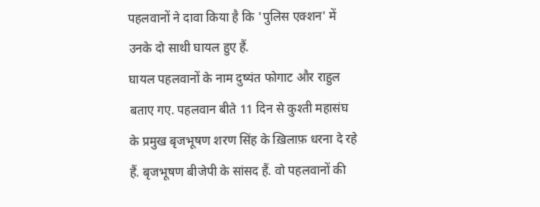पहलवानों ने दावा किया है कि 'पुलिस एक्शन' में उनके दो साथी घायल हुए हैं.
घायल पहलवानों के नाम दुष्यंत फोगाट और राहुल बताए गए. पहलवान बीते 11 दिन से कुश्ती महासंघ के प्रमुख बृजभूषण शरण सिंह के ख़िलाफ़ धरना दे रहे हैं. बृजभूषण बीजेपी के सांसद हैं. वो पहलवानों की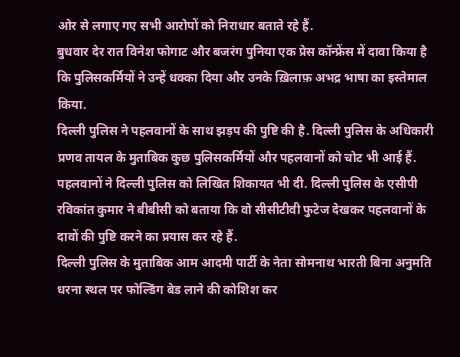ओर से लगाए गए सभी आरोपों को निराधार बताते रहे हैं.
बुधवार देर रात विनेश फोगाट और बजरंग पुनिया एक प्रेस कॉन्फ्रेंस में दावा किया है कि पुलिसकर्मियों ने उन्हें धक्का दिया और उनके ख़िलाफ़ अभद्र भाषा का इस्तेमाल किया.
दिल्ली पुलिस ने पहलवानों के साथ झड़प की पुष्टि की है. दिल्ली पुलिस के अधिकारी प्रणव तायल के मुताबिक कुछ पुलिसकर्मियों और पहलवानों को चोट भी आई हैं.
पहलवानों ने दिल्ली पुलिस को लिखित शिकायत भी दी. दिल्ली पुलिस के एसीपी रविकांत कुमार ने बीबीसी को बताया कि वो सीसीटीवी फुटेज देखकर पहलवानों के दावों की पुष्टि करने का प्रयास कर रहे हैं.
दिल्ली पुलिस के मुताबिक आम आदमी पार्टी के नेता सोमनाथ भारती बिना अनुमति धरना स्थल पर फोल्डिंग बेड लाने की कोशिश कर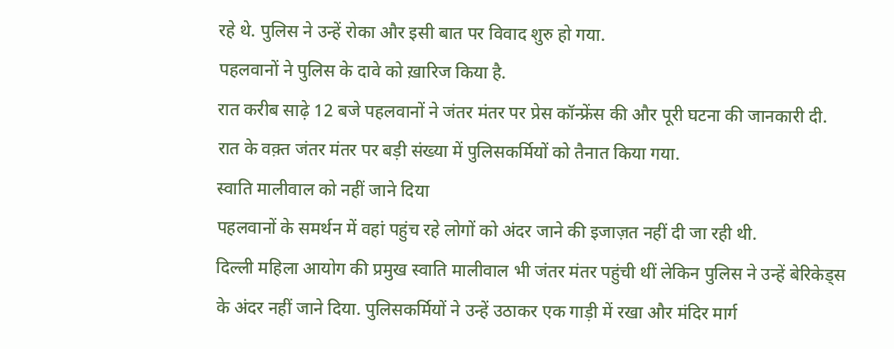रहे थे. पुलिस ने उन्हें रोका और इसी बात पर विवाद शुरु हो गया.
पहलवानों ने पुलिस के दावे को ख़ारिज किया है.
रात करीब साढ़े 12 बजे पहलवानों ने जंतर मंतर पर प्रेस कॉन्फ्रेंस की और पूरी घटना की जानकारी दी. रात के वक़्त जंतर मंतर पर बड़ी संख्या में पुलिसकर्मियों को तैनात किया गया.
स्वाति मालीवाल को नहीं जाने दिया
पहलवानों के समर्थन में वहां पहुंच रहे लोगों को अंदर जाने की इजाज़त नहीं दी जा रही थी.
दिल्ली महिला आयोग की प्रमुख स्वाति मालीवाल भी जंतर मंतर पहुंची थीं लेकिन पुलिस ने उन्हें बेरिकेड्स के अंदर नहीं जाने दिया. पुलिसकर्मियों ने उन्हें उठाकर एक गाड़ी में रखा और मंदिर मार्ग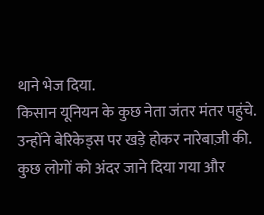थाने भेज दिया.
किसान यूनियन के कुछ नेता जंतर मंतर पहुंचे. उन्होंने बेरिकेड्स पर खड़े होकर नारेबाज़ी की. कुछ लोगों को अंदर जाने दिया गया और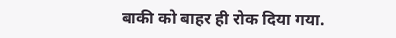बाकी को बाहर ही रोक दिया गया.